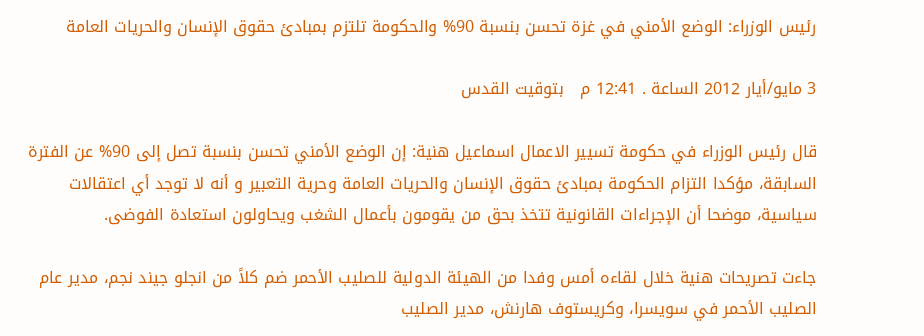رئيس الوزراء: الوضع الأمني في غزة تحسن بنسبة 90% والحكومة تلتزم بمبادئ حقوق الإنسان والحريات العامة

3 مايو/أيار 2012 الساعة . 12:41 م   بتوقيت القدس

قال رئيس الوزراء في حكومة تسيير الاعمال اسماعيل هنية: إن الوضع الأمني تحسن بنسبة تصل إلى 90% عن الفترة السابقة، مؤكدا التزام الحكومة بمبادئ حقوق الإنسان والحريات العامة وحرية التعبير و أنه لا توجد أي اعتقالات سياسية، موضحا أن الإجراءات القانونية تتخذ بحق من يقومون بأعمال الشغب ويحاولون استعادة الفوضى.

جاءت تصريحات هنية خلال لقاءه أمس وفدا من الهيئة الدولية للصليب الأحمر ضم كلاً من انجلو جيند نجم، مدير عام الصليب الأحمر في سويسرا، وكريستوف هارنش، مدير الصليب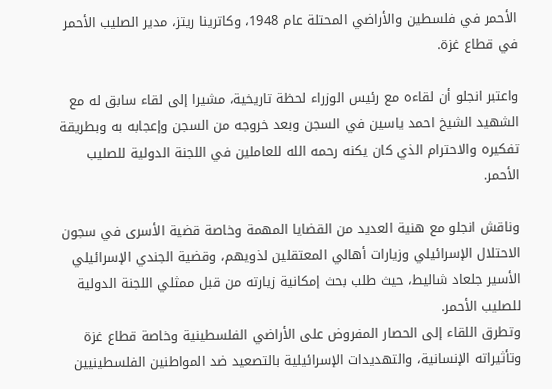الأحمر في فلسطين والأراضي المحتلة عام 1948، وكاترينا ريتز، مدير الصليب الأحمر في قطاع غزة.

واعتبر انجلو أن لقاءه مع رئيس الوزراء لحظة تاريخية، مشيرا إلى لقاء سابق له مع الشهيد الشيخ احمد ياسين في السجن وبعد خروجه من السجن وإعجابه به وبطريقة تفكيره والاحترام الذي كان يكنه رحمه الله للعاملين في اللجنة الدولية للصليب الأحمر.

وناقش انجلو مع هنية العديد من القضايا المهمة وخاصة قضية الأسرى في سجون الاحتلال الإسرائيلي وزيارات أهالي المعتقلين لذويهم، وقضية الجندي الإسرائيلي الأسير جلعاد شاليط، حيث طلب بحث إمكانية زيارته من قبل ممثلي اللجنة الدولية للصليب الأحمر.
وتطرق اللقاء إلى الحصار المفروض على الأراضي الفلسطينية وخاصة قطاع غزة وتأثيراته الإنسانية، والتهديدات الإسرائيلية بالتصعيد ضد المواطنين الفلسطينيين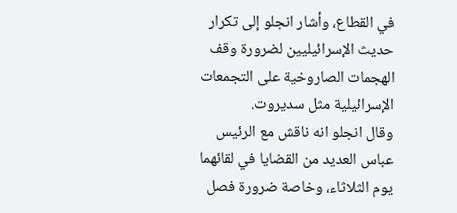في القطاع، وأشار انجلو إلى تكرار حديث الإسرائيليين لضرورة وقف الهجمات الصاروخية على التجمعات الإسرائيلية مثل سديروت.
وقال انجلو انه ناقش مع الرئيس عباس العديد من القضايا في لقائهما يوم الثلاثاء، وخاصة ضرورة فصل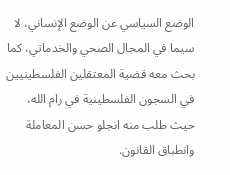الوضع السياسي عن الوضع الإنساني، لا سيما في المجال الصحي والخدماتي، كما بحث معه قضية المعتقلين الفلسطينيين في السجون الفلسطينية في رام الله، حيث طلب منه انجلو حسن المعاملة وانطباق القانون.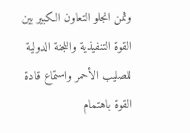وثمن انجلو التعاون الكبير بين القوة التنفيذية واللجنة الدولية للصليب الأحمر واستماع قادة القوة باهتمام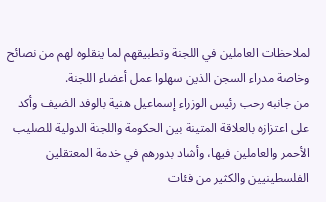لملاحظات العاملين في اللجنة وتطبيقهم لما ينقلوه لهم من نصائح وخاصة مدراء السجن الذين سهلوا عمل أعضاء اللجنة.
من جانبه رحب رئيس الوزراء إسماعيل هنية بالوفد الضيف وأكد على اعتزازه بالعلاقة المتينة بين الحكومة واللجنة الدولية للصليب الأحمر والعاملين فيها، وأشاد بدورهم في خدمة المعتقلين الفلسطينيين والكثير من فئات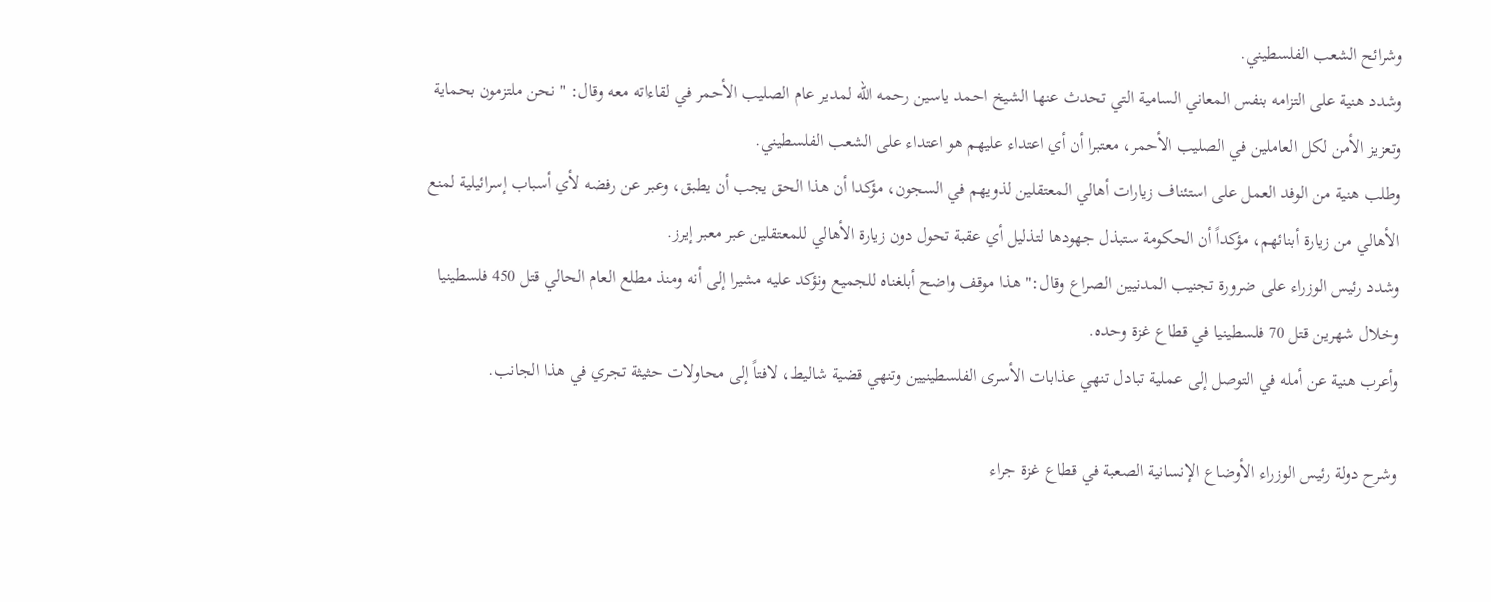وشرائح الشعب الفلسطيني.
وشدد هنية على التزامه بنفس المعاني السامية التي تحدث عنها الشيخ احمد ياسين رحمه الله لمدير عام الصليب الأحمر في لقاءاته معه وقال: " نحن ملتزمون بحماية وتعزيز الأمن لكل العاملين في الصليب الأحمر، معتبرا أن أي اعتداء عليهم هو اعتداء على الشعب الفلسطيني.
وطلب هنية من الوفد العمل على استئناف زيارات أهالي المعتقلين لذويهم في السجون، مؤكدا أن هذا الحق يجب أن يطبق، وعبر عن رفضه لأي أسباب إسرائيلية لمنع الأهالي من زيارة أبنائهم، مؤكداً أن الحكومة ستبذل جهودها لتذليل أي عقبة تحول دون زيارة الأهالي للمعتقلين عبر معبر إيرز.
وشدد رئيس الوزراء على ضرورة تجنيب المدنيين الصراع وقال:" هذا موقف واضح أبلغناه للجميع ونؤكد عليه مشيرا إلى أنه ومنذ مطلع العام الحالي قتل 450 فلسطينيا وخلال شهرين قتل 70 فلسطينيا في قطاع غزة وحده.
وأعرب هنية عن أمله في التوصل إلى عملية تبادل تنهي عذابات الأسرى الفلسطينيين وتنهي قضية شاليط، لافتاً إلى محاولات حثيثة تجري في هذا الجانب.

وشرح دولة رئيس الوزراء الأوضاع الإنسانية الصعبة في قطاع غزة جراء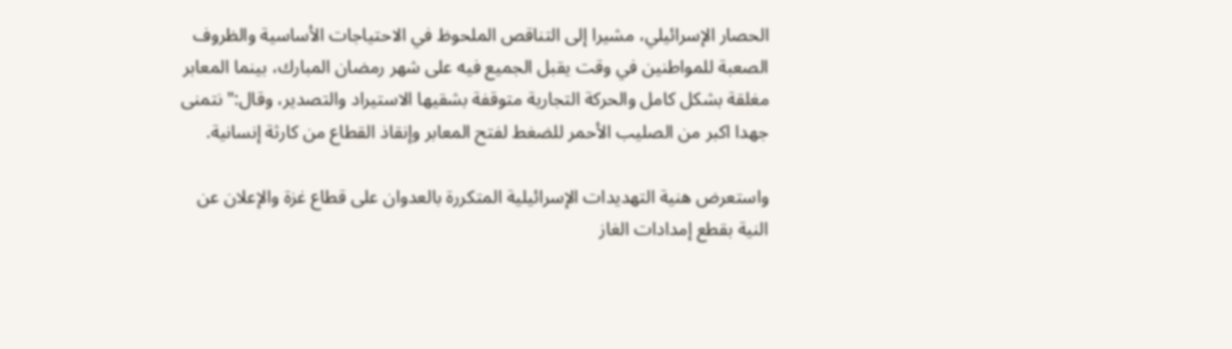الحصار الإسرائيلي، مشيرا إلى التناقص الملحوظ في الاحتياجات الأساسية والظروف الصعبة للمواطنين في وقت يقبل الجميع فيه على شهر رمضان المبارك، بينما المعابر مغلقة بشكل كامل والحركة التجارية متوقفة بشقيها الاستيراد والتصدير، وقال:" نتمنى جهدا اكبر من الصليب الأحمر للضغط لفتح المعابر وإنقاذ القطاع من كارثة إنسانية.

واستعرض هنية التهديدات الإسرائيلية المتكررة بالعدوان على قطاع غزة والإعلان عن النية بقطع إمدادات الغاز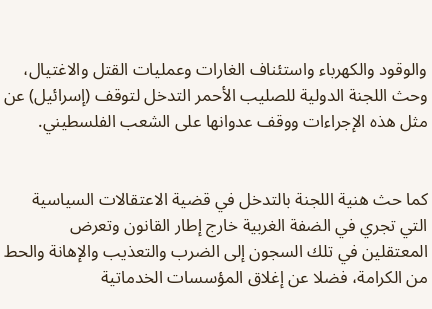والوقود والكهرباء واستئناف الغارات وعمليات القتل والاغتيال، وحث اللجنة الدولية للصليب الأحمر التدخل لتوقف (إسرائيل) عن مثل هذه الإجراءات ووقف عدوانها على الشعب الفلسطيني.


كما حث هنية اللجنة بالتدخل في قضية الاعتقالات السياسية التي تجري في الضفة الغربية خارج إطار القانون وتعرض المعتقلين في تلك السجون إلى الضرب والتعذيب والإهانة والحط من الكرامة، فضلا عن إغلاق المؤسسات الخدماتية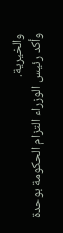والخيرية.
وأكد رئيس الوزراء التزام الحكومة بوحدة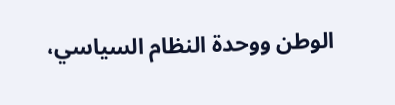الوطن ووحدة النظام السياسي،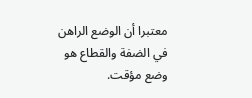معتبرا أن الوضع الراهن في الضفة والقطاع هو وضع مؤقت.